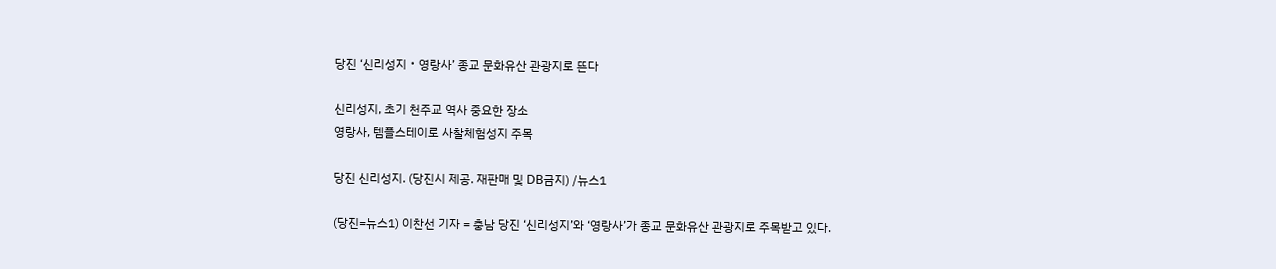당진 ‘신리성지‧영랑사’ 종교 문화유산 관광지로 뜬다

신리성지, 초기 천주교 역사 중요한 장소
영랑사, 템플스테이로 사찰체험성지 주목

당진 신리성지. (당진시 제공. 재판매 및 DB금지) /뉴스1

(당진=뉴스1) 이찬선 기자 = 충남 당진 ‘신리성지’와 ‘영랑사’가 종교 문화유산 관광지로 주목받고 있다.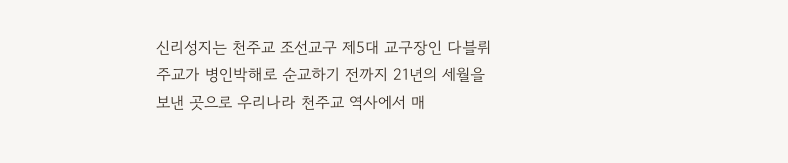신리성지는 천주교 조선교구 제5대 교구장인 다블뤼 주교가 병인박해로 순교하기 전까지 21년의 세월을 보낸 곳으로 우리나라 천주교 역사에서 매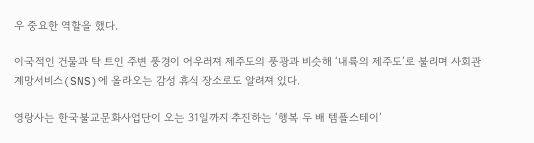우 중요한 역할을 했다.

이국적인 건물과 탁 트인 주변 풍경이 어우러져 제주도의 풍광과 비슷해 ‘내륙의 제주도’로 불리며 사회관계망서비스(SNS)에 올라오는 감성 휴식 장소로도 알려져 있다.

영랑사는 한국불교문화사업단이 오는 31일까지 추진하는 ‘행복 두 배 템플스테이’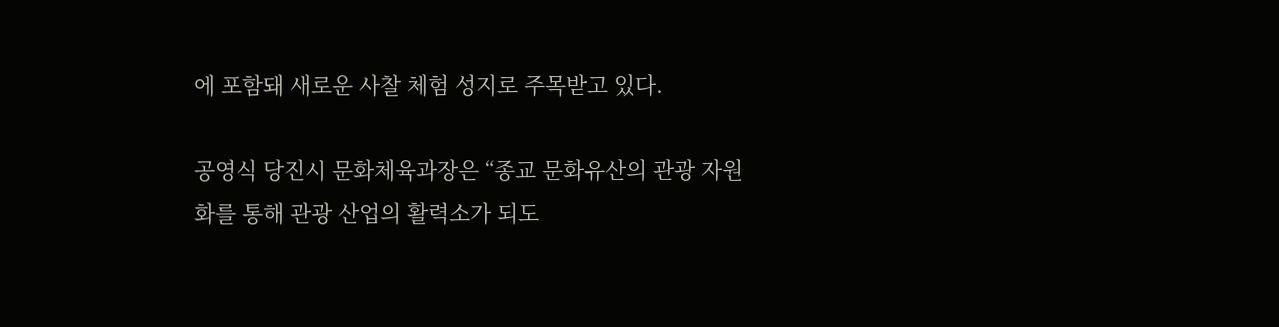에 포함돼 새로운 사찰 체험 성지로 주목받고 있다.

공영식 당진시 문화체육과장은 “종교 문화유산의 관광 자원화를 통해 관광 산업의 활력소가 되도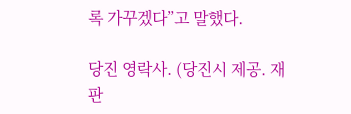록 가꾸겠다”고 말했다.

당진 영락사. (당진시 제공. 재판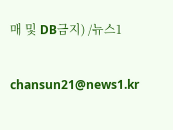매 및 DB금지) /뉴스1

chansun21@news1.kr